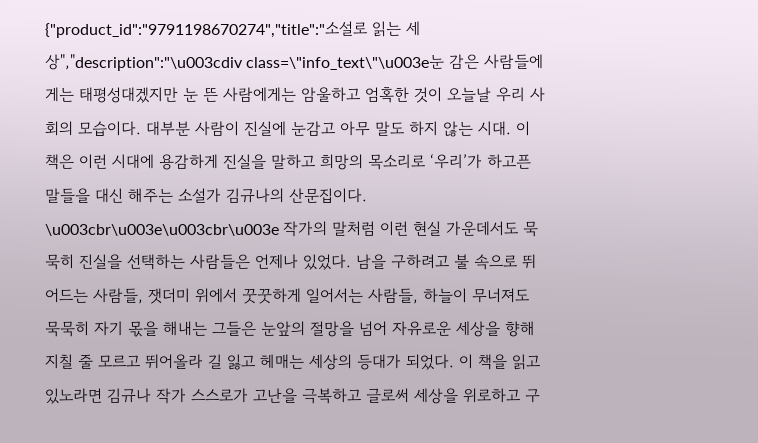{"product_id":"9791198670274","title":"소설로 읽는 세상","description":"\u003cdiv class=\"info_text\"\u003e눈 감은 사람들에게는 태평성대겠지만 눈 뜬 사람에게는 암울하고 엄혹한 것이 오늘날 우리 사회의 모습이다. 대부분 사람이 진실에 눈감고 아무 말도 하지 않는 시대. 이 책은 이런 시대에 용감하게 진실을 말하고 희망의 목소리로 ‘우리’가 하고픈 말들을 대신 해주는 소설가 김규나의 산문집이다.  \u003cbr\u003e\u003cbr\u003e 작가의 말처럼 이런 현실 가운데서도 묵묵히 진실을 선택하는 사람들은 언제나 있었다. 남을 구하려고 불 속으로 뛰어드는 사람들, 잿더미 위에서 꿋꿋하게 일어서는 사람들, 하늘이 무너져도 묵묵히 자기 몫을 해내는 그들은 눈앞의 절망을 넘어 자유로운 세상을 향해 지칠 줄 모르고 뛰어올라 길 잃고 헤매는 세상의 등대가 되었다. 이 책을 읽고 있노라면 김규나 작가 스스로가 고난을 극복하고 글로써 세상을 위로하고 구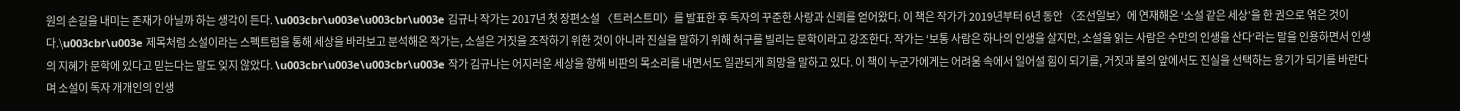원의 손길을 내미는 존재가 아닐까 하는 생각이 든다. \u003cbr\u003e\u003cbr\u003e 김규나 작가는 2017년 첫 장편소설 〈트러스트미〉를 발표한 후 독자의 꾸준한 사랑과 신뢰를 얻어왔다. 이 책은 작가가 2019년부터 6년 동안 〈조선일보〉에 연재해온 ‘소설 같은 세상’을 한 권으로 엮은 것이다.\u003cbr\u003e 제목처럼 소설이라는 스펙트럼을 통해 세상을 바라보고 분석해온 작가는, 소설은 거짓을 조작하기 위한 것이 아니라 진실을 말하기 위해 허구를 빌리는 문학이라고 강조한다. 작가는 ‘보통 사람은 하나의 인생을 살지만, 소설을 읽는 사람은 수만의 인생을 산다’라는 말을 인용하면서 인생의 지혜가 문학에 있다고 믿는다는 말도 잊지 않았다. \u003cbr\u003e\u003cbr\u003e 작가 김규나는 어지러운 세상을 향해 비판의 목소리를 내면서도 일관되게 희망을 말하고 있다. 이 책이 누군가에게는 어려움 속에서 일어설 힘이 되기를, 거짓과 불의 앞에서도 진실을 선택하는 용기가 되기를 바란다며 소설이 독자 개개인의 인생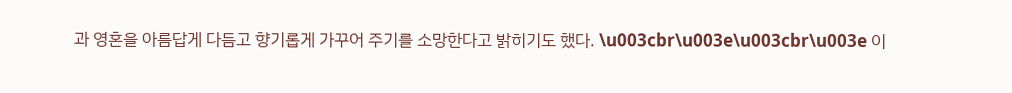과 영혼을 아름답게 다듬고 향기롭게 가꾸어 주기를 소망한다고 밝히기도 했다. \u003cbr\u003e\u003cbr\u003e 이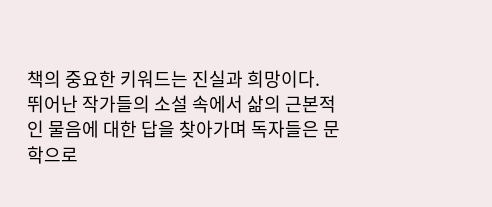책의 중요한 키워드는 진실과 희망이다. 뛰어난 작가들의 소설 속에서 삶의 근본적인 물음에 대한 답을 찾아가며 독자들은 문학으로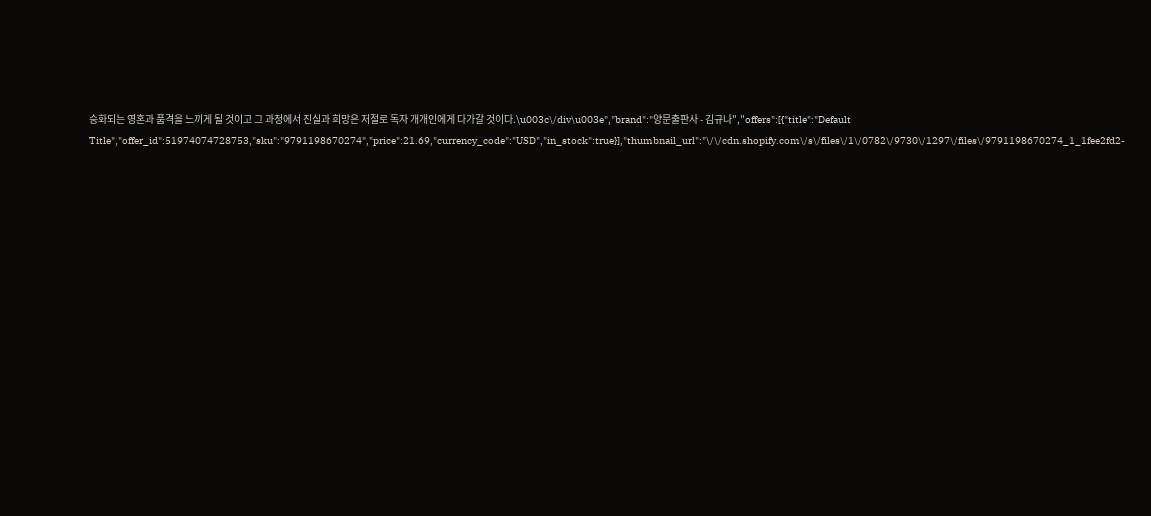승화되는 영혼과 품격을 느끼게 될 것이고 그 과정에서 진실과 희망은 저절로 독자 개개인에게 다가갈 것이다.\u003c\/div\u003e","brand":"양문출판사 - 김규나","offers":[{"title":"Default Title","offer_id":51974074728753,"sku":"9791198670274","price":21.69,"currency_code":"USD","in_stock":true}],"thumbnail_url":"\/\/cdn.shopify.com\/s\/files\/1\/0782\/9730\/1297\/files\/9791198670274_1_1fee2fd2-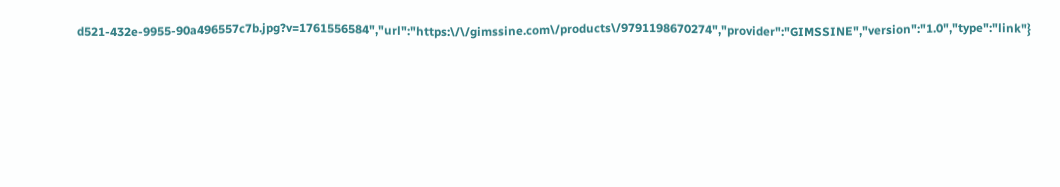d521-432e-9955-90a496557c7b.jpg?v=1761556584","url":"https:\/\/gimssine.com\/products\/9791198670274","provider":"GIMSSINE","version":"1.0","type":"link"}